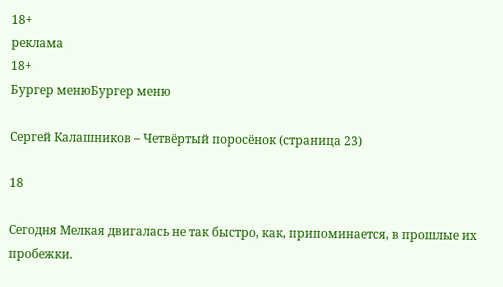18+
реклама
18+
Бургер менюБургер меню

Сергей Калашников – Четвёртый поросёнок (страница 23)

18

Сегодня Мелкая двигалась не так быстро, как, припоминается, в прошлые их пробежки.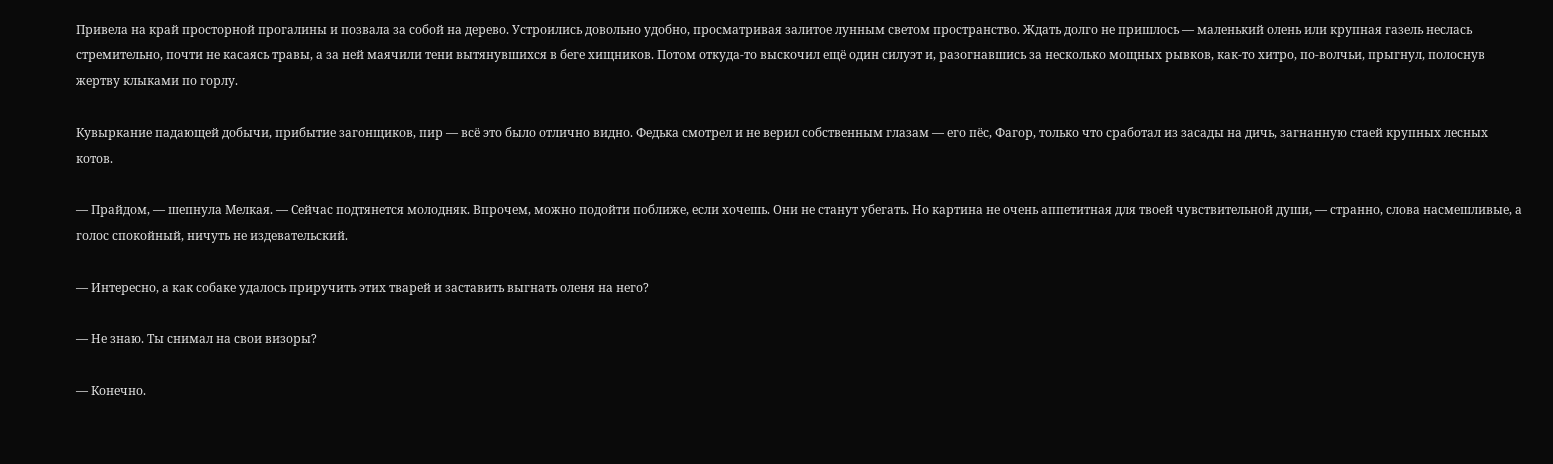Привела на край просторной прогалины и позвала за собой на дерево. Устроились довольно удобно, просматривая залитое лунным светом пространство. Ждать долго не пришлось — маленький олень или крупная газель неслась стремительно, почти не касаясь травы, а за ней маячили тени вытянувшихся в беге хищников. Потом откуда-то выскочил ещё один силуэт и, разогнавшись за несколько мощных рывков, как-то хитро, по-волчьи, прыгнул, полоснув жертву клыками по горлу.

Кувыркание падающей добычи, прибытие загонщиков, пир — всё это было отлично видно. Федька смотрел и не верил собственным глазам — его пёс, Фагор, только что сработал из засады на дичь, загнанную стаей крупных лесных котов.

— Прайдом, — шепнула Мелкая. — Сейчас подтянется молодняк. Впрочем, можно подойти поближе, если хочешь. Они не станут убегать. Но картина не очень аппетитная для твоей чувствительной души, — странно, слова насмешливые, а голос спокойный, ничуть не издевательский.

— Интересно, а как собаке удалось приручить этих тварей и заставить выгнать оленя на него?

— Не знаю. Ты снимал на свои визоры?

— Конечно.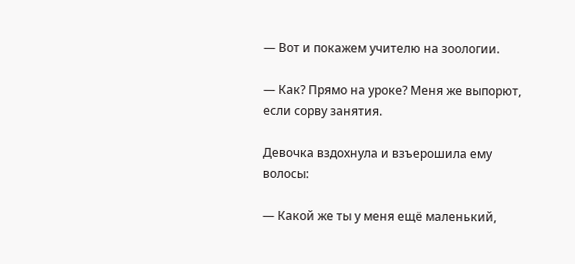— Вот и покажем учителю на зоологии.

— Как? Прямо на уроке? Меня же выпорют, если сорву занятия.

Девочка вздохнула и взъерошила ему волосы:

— Какой же ты у меня ещё маленький,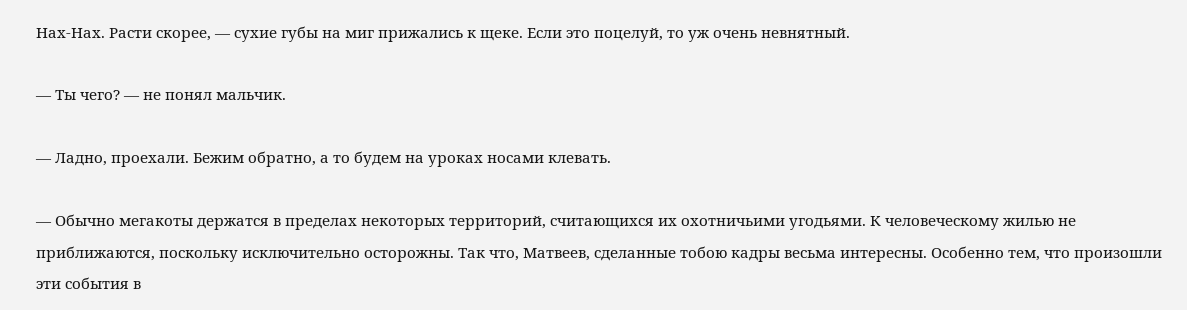Нах-Нах. Расти скорее, — сухие губы на миг прижались к щеке. Если это поцелуй, то уж очень невнятный.

— Ты чего? — не понял мальчик.

— Ладно, проехали. Бежим обратно, а то будем на уроках носами клевать.

— Обычно мегакоты держатся в пределах некоторых территорий, считающихся их охотничьими угодьями. К человеческому жилью не приближаются, поскольку исключительно осторожны. Так что, Матвеев, сделанные тобою кадры весьма интересны. Особенно тем, что произошли эти события в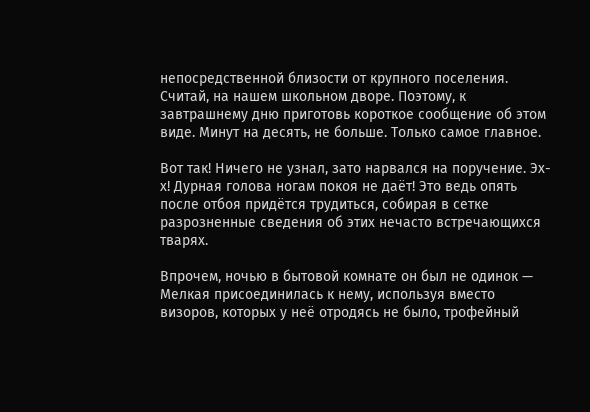непосредственной близости от крупного поселения. Считай, на нашем школьном дворе. Поэтому, к завтрашнему дню приготовь короткое сообщение об этом виде. Минут на десять, не больше. Только самое главное.

Вот так! Ничего не узнал, зато нарвался на поручение. Эх-х! Дурная голова ногам покоя не даёт! Это ведь опять после отбоя придётся трудиться, собирая в сетке разрозненные сведения об этих нечасто встречающихся тварях.

Впрочем, ночью в бытовой комнате он был не одинок — Мелкая присоединилась к нему, используя вместо визоров, которых у неё отродясь не было, трофейный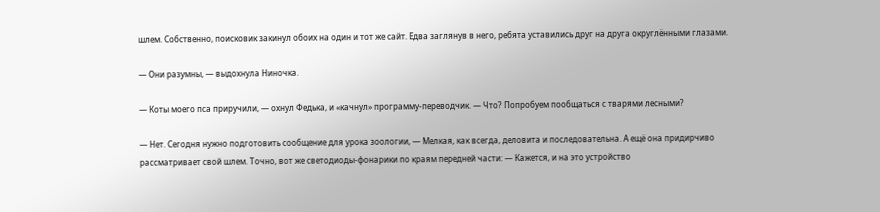шлем. Собственно, поисковик закинул обоих на один и тот же сайт. Едва заглянув в него, ребята уставились друг на друга округлёнными глазами.

— Они разумны, — выдохнула Ниночка.

— Коты моего пса приручили, — охнул Федька, и «качнул» программу-переводчик. — Что? Попробуем пообщаться с тварями лесными?

— Нет. Сегодня нужно подготовить сообщение для урока зоологии, — Мелкая, как всегда, деловита и последовательна. А ещё она придирчиво рассматривает свой шлем. Точно, вот же светодиоды-фонарики по краям передней части: — Кажется, и на это устройство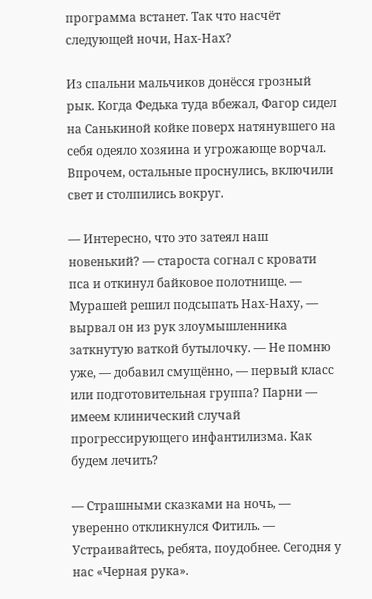программа встанет. Так что насчёт следующей ночи, Нах-Нах?

Из спальни мальчиков донёсся грозный рык. Когда Федька туда вбежал, Фагор сидел на Санькиной койке поверх натянувшего на себя одеяло хозяина и угрожающе ворчал. Впрочем, остальные проснулись, включили свет и столпились вокруг.

— Интересно, что это затеял наш новенький? — староста согнал с кровати пса и откинул байковое полотнище. — Мурашей решил подсыпать Нах-Наху, — вырвал он из рук злоумышленника заткнутую ваткой бутылочку. — Не помню уже, — добавил смущённо, — первый класс или подготовительная группа? Парни — имеем клинический случай прогрессирующего инфантилизма. Как будем лечить?

— Страшными сказками на ночь, — уверенно откликнулся Фитиль. — Устраивайтесь, ребята, поудобнее. Сегодня у нас «Черная рука».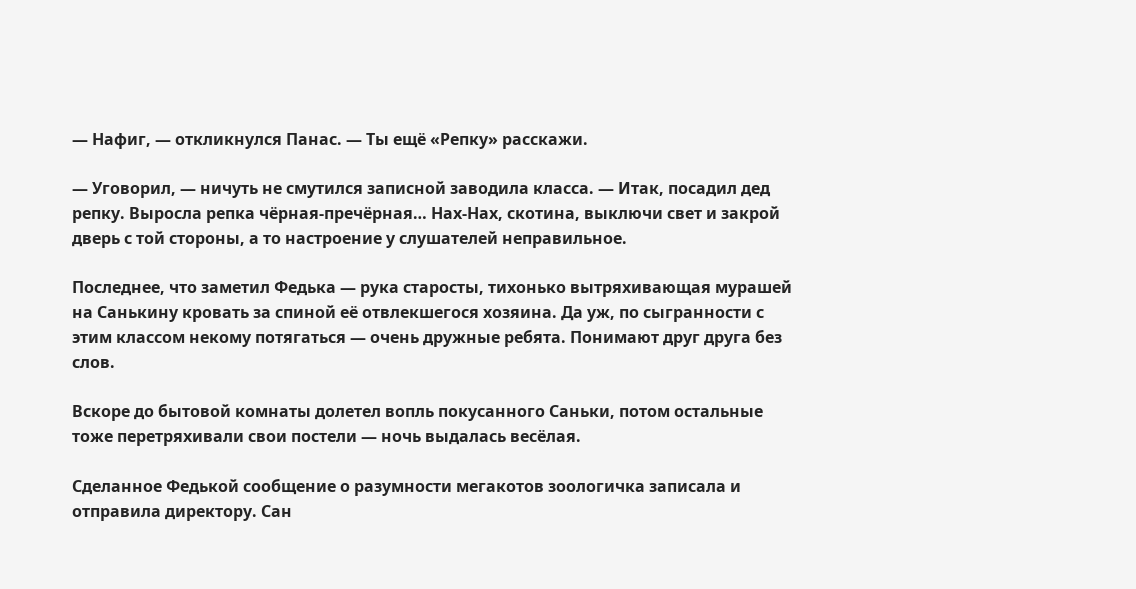— Нафиг, — откликнулся Панас. — Ты ещё «Репку» расскажи.

— Уговорил, — ничуть не смутился записной заводила класса. — Итак, посадил дед репку. Выросла репка чёрная-пречёрная… Нах-Нах, скотина, выключи свет и закрой дверь с той стороны, а то настроение у слушателей неправильное.

Последнее, что заметил Федька — рука старосты, тихонько вытряхивающая мурашей на Санькину кровать за спиной её отвлекшегося хозяина. Да уж, по сыгранности с этим классом некому потягаться — очень дружные ребята. Понимают друг друга без слов.

Вскоре до бытовой комнаты долетел вопль покусанного Саньки, потом остальные тоже перетряхивали свои постели — ночь выдалась весёлая.

Сделанное Федькой сообщение о разумности мегакотов зоологичка записала и отправила директору. Сан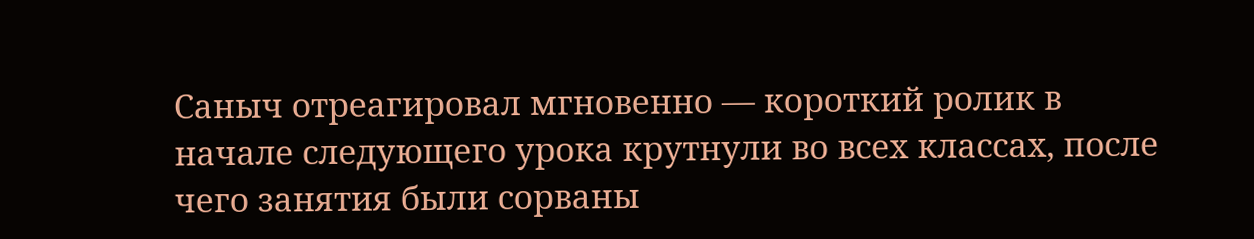Саныч отреагировал мгновенно — короткий ролик в начале следующего урока крутнули во всех классах, после чего занятия были сорваны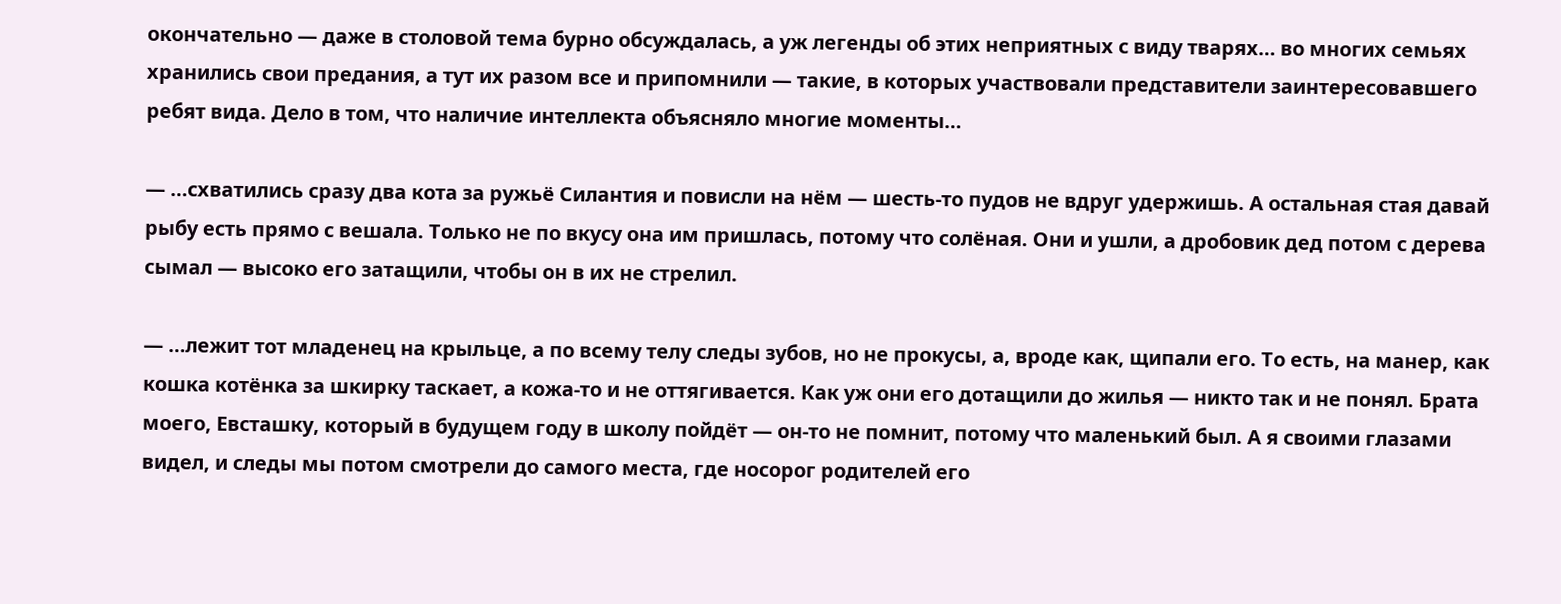окончательно — даже в столовой тема бурно обсуждалась, а уж легенды об этих неприятных с виду тварях… во многих семьях хранились свои предания, а тут их разом все и припомнили — такие, в которых участвовали представители заинтересовавшего ребят вида. Дело в том, что наличие интеллекта объясняло многие моменты…

— …схватились сразу два кота за ружьё Силантия и повисли на нём — шесть-то пудов не вдруг удержишь. А остальная стая давай рыбу есть прямо с вешала. Только не по вкусу она им пришлась, потому что солёная. Они и ушли, а дробовик дед потом с дерева сымал — высоко его затащили, чтобы он в их не стрелил.

— …лежит тот младенец на крыльце, а по всему телу следы зубов, но не прокусы, а, вроде как, щипали его. То есть, на манер, как кошка котёнка за шкирку таскает, а кожа-то и не оттягивается. Как уж они его дотащили до жилья — никто так и не понял. Брата моего, Евсташку, который в будущем году в школу пойдёт — он-то не помнит, потому что маленький был. А я своими глазами видел, и следы мы потом смотрели до самого места, где носорог родителей его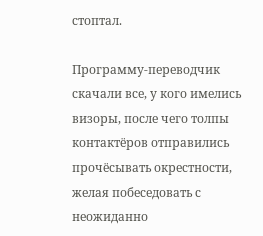стоптал.

Программу-переводчик скачали все, у кого имелись визоры, после чего толпы контактёров отправились прочёсывать окрестности, желая побеседовать с неожиданно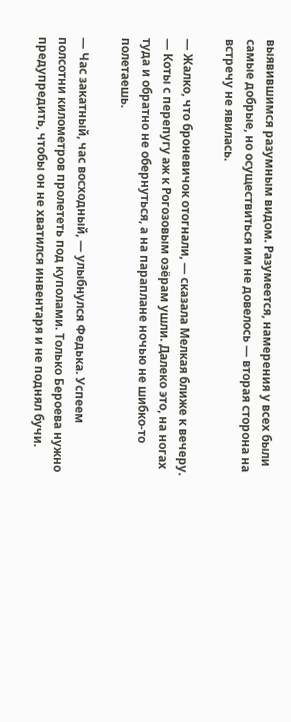выявившимся разумным видом. Разумеется, намерения у всех были самые добрые, но осуществиться им не довелось — вторая сторона на встречу не явилась.

— Жалко, что броневичок отогнали, — сказала Мелкая ближе к вечеру. — Коты с перепугу аж к Рогозовым озёрам ушли. Далеко это, на ногах туда и обратно не обернуться, а на параплане ночью не шибко-то полетаешь.

— Час закатный, час восходный, — улыбнулся Федька. Успеем полсотни километров пролететь под куполами. Только Бероева нужно предупредить, чтобы он не хватился инвентаря и не поднял бучи.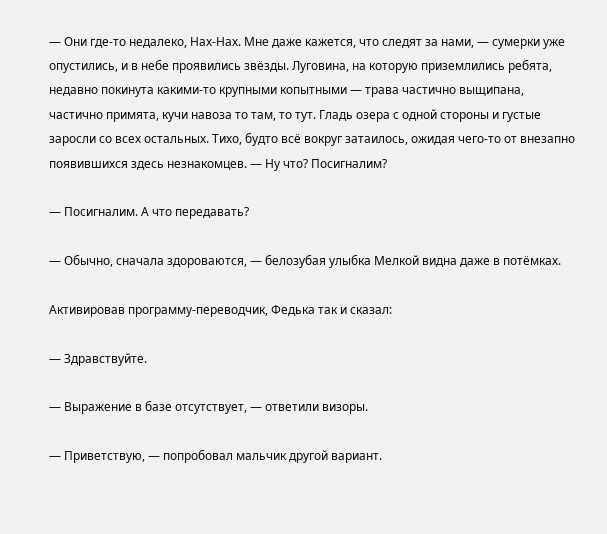— Они где-то недалеко, Нах-Нах. Мне даже кажется, что следят за нами, — сумерки уже опустились, и в небе проявились звёзды. Луговина, на которую приземлились ребята, недавно покинута какими-то крупными копытными — трава частично выщипана, частично примята, кучи навоза то там, то тут. Гладь озера с одной стороны и густые заросли со всех остальных. Тихо, будто всё вокруг затаилось, ожидая чего-то от внезапно появившихся здесь незнакомцев. — Ну что? Посигналим?

— Посигналим. А что передавать?

— Обычно, сначала здороваются, — белозубая улыбка Мелкой видна даже в потёмках.

Активировав программу-переводчик, Федька так и сказал:

— Здравствуйте.

— Выражение в базе отсутствует, — ответили визоры.

— Приветствую, — попробовал мальчик другой вариант.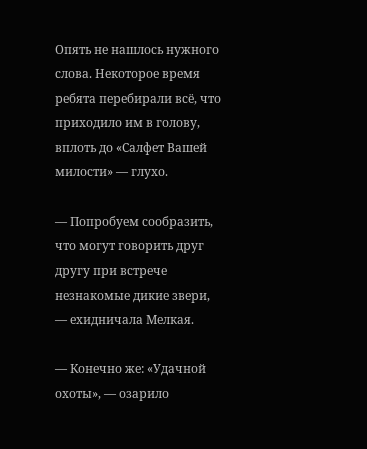Опять не нашлось нужного слова. Некоторое время ребята перебирали всё, что приходило им в голову, вплоть до «Салфет Вашей милости» — глухо.

— Попробуем сообразить, что могут говорить друг другу при встрече незнакомые дикие звери, — ехидничала Мелкая.

— Конечно же: «Удачной охоты», — озарило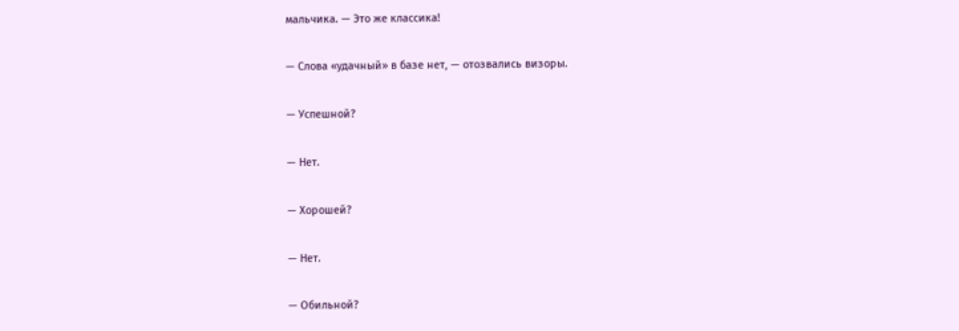мальчика. — Это же классика!

— Слова «удачный» в базе нет, — отозвались визоры.

— Успешной?

— Нет.

— Хорошей?

— Нет.

— Обильной?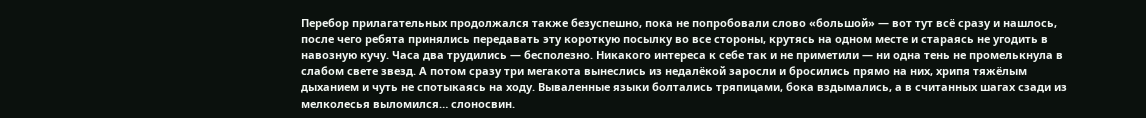Перебор прилагательных продолжался также безуспешно, пока не попробовали слово «большой» — вот тут всё сразу и нашлось, после чего ребята принялись передавать эту короткую посылку во все стороны, крутясь на одном месте и стараясь не угодить в навозную кучу. Часа два трудились — бесполезно. Никакого интереса к себе так и не приметили — ни одна тень не промелькнула в слабом свете звезд. А потом сразу три мегакота вынеслись из недалёкой заросли и бросились прямо на них, хрипя тяжёлым дыханием и чуть не спотыкаясь на ходу. Вываленные языки болтались тряпицами, бока вздымались, а в считанных шагах сзади из мелколесья выломился… слоносвин.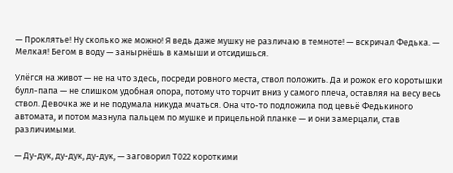— Проклятье! Ну сколько же можно! Я ведь даже мушку не различаю в темноте! — вскричал Федька. — Мелкая! Бегом в воду — занырнёшь в камыши и отсидишься.

Улёгся на живот — не на что здесь, посреди ровного места, ствол положить. Да и рожок его коротышки булл-папа — не слишком удобная опора, потому что торчит вниз у самого плеча, оставляя на весу весь ствол. Девочка же и не подумала никуда мчаться. Она что-то подложила под цевьё Федькиного автомата, и потом мазнула пальцем по мушке и прицельной планке — и они замерцали, став различимыми.

— Ду-дук, ду-дук, ду-дук, — заговорил Т022 короткими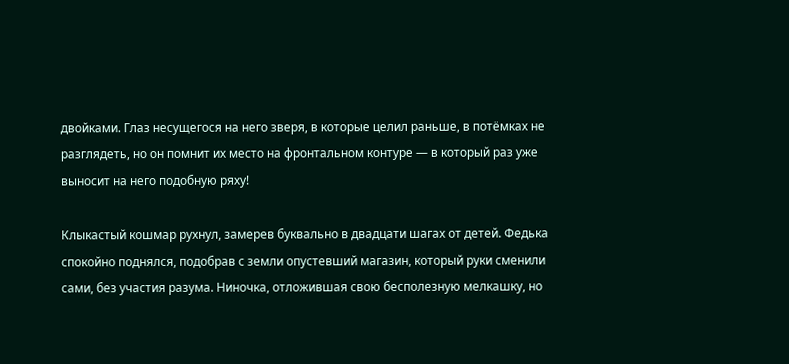двойками. Глаз несущегося на него зверя, в которые целил раньше, в потёмках не разглядеть, но он помнит их место на фронтальном контуре — в который раз уже выносит на него подобную ряху!

Клыкастый кошмар рухнул, замерев буквально в двадцати шагах от детей. Федька спокойно поднялся, подобрав с земли опустевший магазин, который руки сменили сами, без участия разума. Ниночка, отложившая свою бесполезную мелкашку, но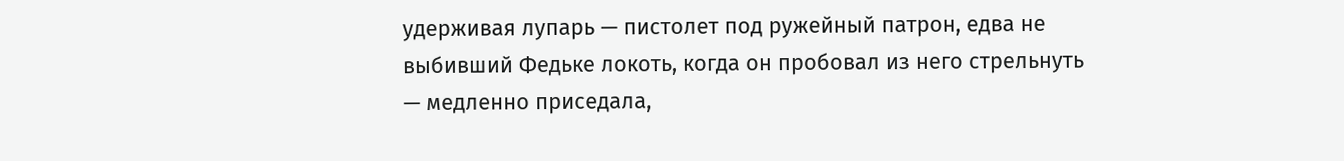удерживая лупарь — пистолет под ружейный патрон, едва не выбивший Федьке локоть, когда он пробовал из него стрельнуть — медленно приседала,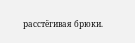расстёгивая брюки.